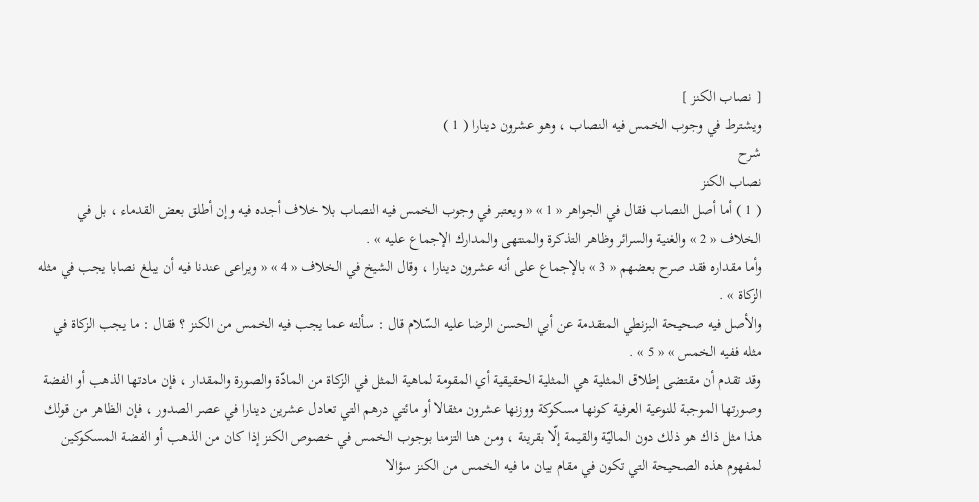[ نصاب الكنز ]
ويشترط في وجوب الخمس فيه النصاب ، وهو عشرون دينارا ( 1 )
شرح
نصاب الكنز
( 1 ) أما أصل النصاب فقال في الجواهر « 1 » « ويعتبر في وجوب الخمس فيه النصاب بلا خلاف أجده فيه وإن أطلق بعض القدماء ، بل في الخلاف « 2 » والغنية والسرائر وظاهر التذكرة والمنتهى والمدارك الإجماع عليه » .
وأما مقداره فقد صرح بعضهم « 3 » بالإجماع على أنه عشرون دينارا ، وقال الشيخ في الخلاف « 4 » « ويراعى عندنا فيه أن يبلغ نصابا يجب في مثله الزكاة » .
والأصل فيه صحيحة البزنطي المتقدمة عن أبي الحسن الرضا عليه السّلام قال : سألته عما يجب فيه الخمس من الكنز ؟ فقال : ما يجب الزكاة في مثله ففيه الخمس » « 5 » .
وقد تقدم أن مقتضى إطلاق المثلية هي المثلية الحقيقية أي المقومة لماهية المثل في الزكاة من المادّة والصورة والمقدار ، فإن مادتها الذهب أو الفضة وصورتها الموجبة للنوعية العرفية كونها مسكوكة ووزنها عشرون مثقالا أو مائتي درهم التي تعادل عشرين دينارا في عصر الصدور ، فإن الظاهر من قولك هذا مثل ذاك هو ذلك دون الماليّة والقيمة إلّا بقرينة ، ومن هنا التزمنا بوجوب الخمس في خصوص الكنز إذا كان من الذهب أو الفضة المسكوكين لمفهوم هذه الصحيحة التي تكون في مقام بيان ما فيه الخمس من الكنز سؤالا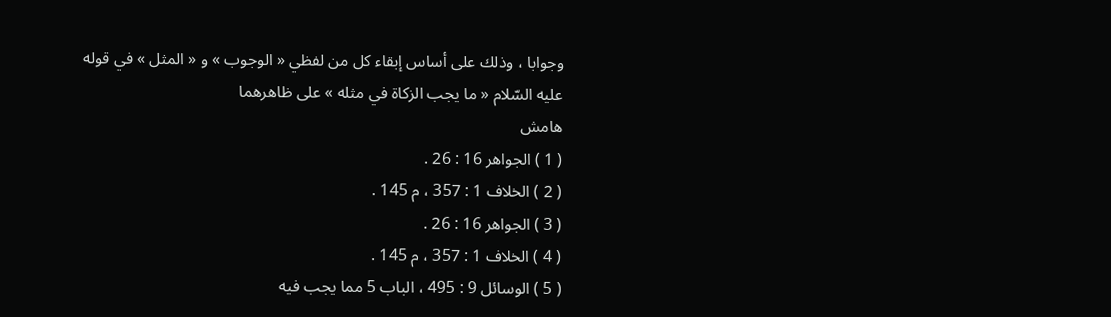وجوابا ، وذلك على أساس إبقاء كل من لفظي « الوجوب » و « المثل » في قوله عليه السّلام « ما يجب الزكاة في مثله » على ظاهرهما
هامش
( 1 ) الجواهر 16 : 26 .
( 2 ) الخلاف 1 : 357 ، م 145 .
( 3 ) الجواهر 16 : 26 .
( 4 ) الخلاف 1 : 357 ، م 145 .
( 5 ) الوسائل 9 : 495 ، الباب 5 مما يجب فيه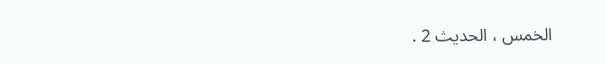الخمس ، الحديث 2 .